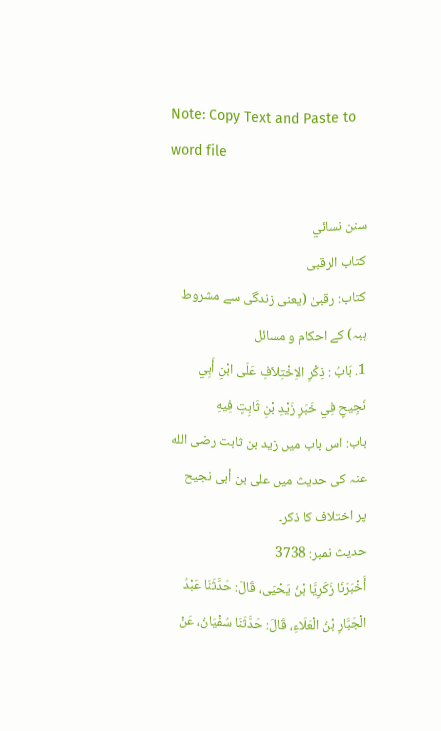Note: Copy Text and Paste to word file

سنن نسائي
كتاب الرقبى
کتاب: رقبیٰ (یعنی زندگی سے مشروط ہبہ) کے احکام و مسائل
1. بَابُ : ذِكْرِ الاِخْتِلاَفِ عَلَى ابْنِ أَبِي نَجِيحٍ فِي خَبَرِ زَيْدِ بْنِ ثَابِتٍ فِيهِ
باب: اس باب میں زید بن ثابت رضی الله عنہ کی حدیث میں علی بن أبی نجیح پر اختلاف کا ذکر۔
حدیث نمبر: 3738
أَخْبَرَنَا زَكَرِيَّا بْنُ يَحْيَى، قَالَ: حَدَّثَنَا عَبْدُ الْجَبَّارِ بْنُ الْعَلَاءِ، قَالَ: حَدَّثَنَا سُفْيَانُ، عَنْ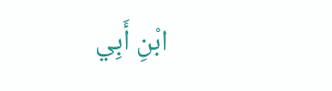ابْنِ أَبِي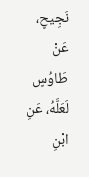نَجِيحٍ، عَنْ طَاوُسٍ لَعَلَّهُ، عَنِ ابْنِ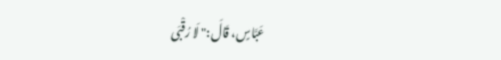عَبَّاسٍ، قَالَ:" لَا رُقْبَى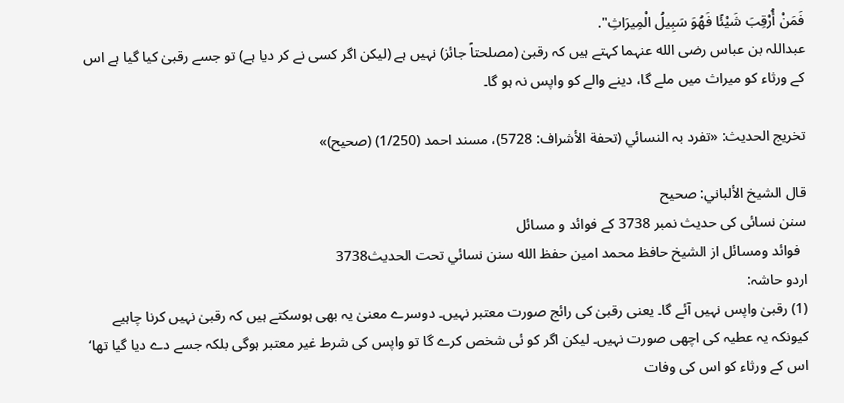فَمَنْ أُرْقِبَ شَيْئًا فَهُوَ سَبِيلُ الْمِيرَاثِ".
عبداللہ بن عباس رضی الله عنہما کہتے ہیں کہ رقبیٰ (مصلحتاً جائز) نہیں ہے (لیکن اگر کسی نے کر دیا ہے) تو جسے رقبیٰ کیا گیا ہے اس کے ورثاء کو میراث میں ملے گا، دینے والے کو واپس نہ ہو گا۔

تخریج الحدیث: «تفرد بہ النسائي (تحفة الأشراف: 5728)، مسند احمد (1/250) (صحیح)»

قال الشيخ الألباني: صحيح
سنن نسائی کی حدیث نمبر 3738 کے فوائد و مسائل
  فوائد ومسائل از الشيخ حافظ محمد امين حفظ الله سنن نسائي تحت الحديث3738
اردو حاشہ:
(1) رقبیٰ واپس نہیں آئے گا۔ یعنی رقبیٰ کی رائج صورت معتبر نہیں۔ دوسرے معنیٰ یہ بھی ہوسکتے ہیں کہ رقبیٰ نہیں کرنا چاہیے کیونکہ یہ عطیہ کی اچھی صورت نہیں۔ لیکن اگر کو ئی شخص کرے گا تو واپس کی شرط غیر معتبر ہوگی بلکہ جسے دے دیا گیا تھا‘ اس کے ورثاء کو اس کی وفات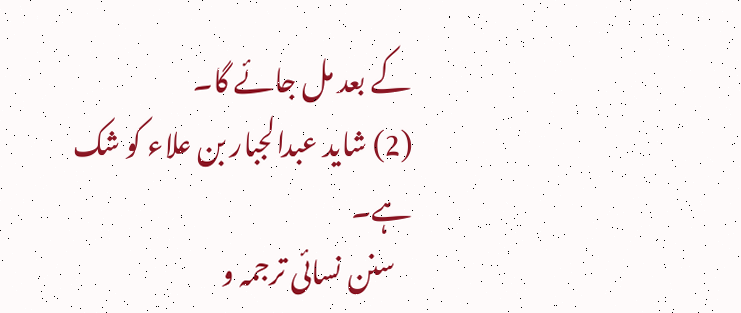کے بعد مل جائے گا۔
(2) شاید عبدالجبار بن علاء کو شک ہے۔
   سنن نسائی ترجمہ و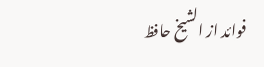فوائد از الشیخ حافظ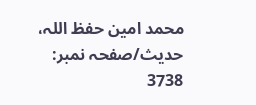محمد امین حفظ اللہ، حدیث/صفحہ نمبر: 3738